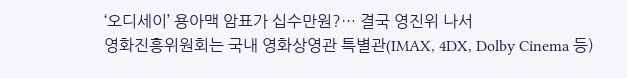‘오디세이’ 용아맥 암표가 십수만원?… 결국 영진위 나서
영화진흥위원회는 국내 영화상영관 특별관(IMAX, 4DX, Dolby Cinema 등)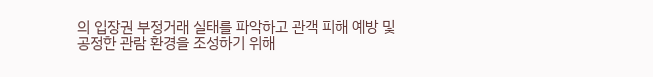의 입장권 부정거래 실태를 파악하고 관객 피해 예방 및 공정한 관람 환경을 조성하기 위해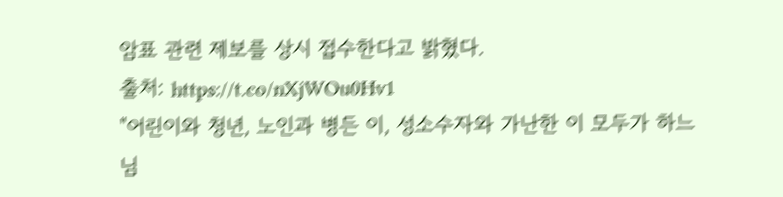암표 관련 제보를 상시 접수한다고 밝혔다.
출처: https://t.co/nXjWOu0Hv1
"어린이와 청년, 노인과 병든 이, 성소수자와 가난한 이 모두가 하느님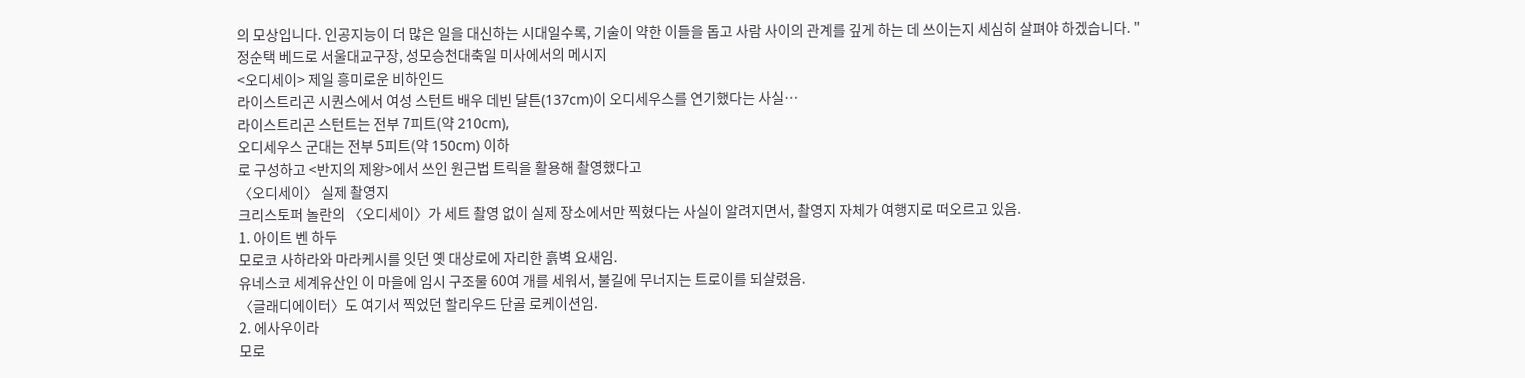의 모상입니다. 인공지능이 더 많은 일을 대신하는 시대일수록, 기술이 약한 이들을 돕고 사람 사이의 관계를 깊게 하는 데 쓰이는지 세심히 살펴야 하겠습니다. "
정순택 베드로 서울대교구장, 성모승천대축일 미사에서의 메시지
<오디세이> 제일 흥미로운 비하인드
라이스트리곤 시퀀스에서 여성 스턴트 배우 데빈 달튼(137cm)이 오디세우스를 연기했다는 사실…
라이스트리곤 스턴트는 전부 7피트(약 210cm),
오디세우스 군대는 전부 5피트(약 150cm) 이하
로 구성하고 <반지의 제왕>에서 쓰인 원근법 트릭을 활용해 촬영했다고
〈오디세이〉 실제 촬영지
크리스토퍼 놀란의 〈오디세이〉가 세트 촬영 없이 실제 장소에서만 찍혔다는 사실이 알려지면서, 촬영지 자체가 여행지로 떠오르고 있음.
1. 아이트 벤 하두
모로코 사하라와 마라케시를 잇던 옛 대상로에 자리한 흙벽 요새임.
유네스코 세계유산인 이 마을에 임시 구조물 60여 개를 세워서, 불길에 무너지는 트로이를 되살렸음.
〈글래디에이터〉도 여기서 찍었던 할리우드 단골 로케이션임.
2. 에사우이라
모로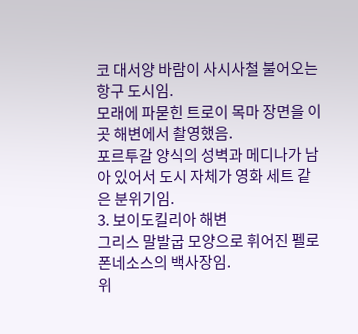코 대서양 바람이 사시사철 불어오는 항구 도시임.
모래에 파묻힌 트로이 목마 장면을 이곳 해변에서 촬영했음.
포르투갈 양식의 성벽과 메디나가 남아 있어서 도시 자체가 영화 세트 같은 분위기임.
3. 보이도킬리아 해변
그리스 말발굽 모양으로 휘어진 펠로폰네소스의 백사장임.
위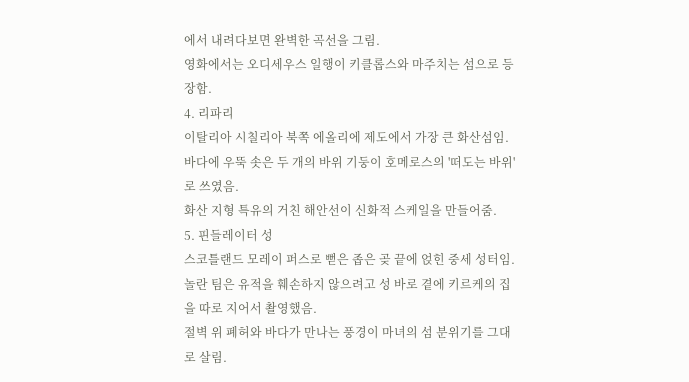에서 내려다보면 완벽한 곡선을 그림.
영화에서는 오디세우스 일행이 키클롭스와 마주치는 섬으로 등장함.
4. 리파리
이탈리아 시칠리아 북쪽 에올리에 제도에서 가장 큰 화산섬임.
바다에 우뚝 솟은 두 개의 바위 기둥이 호메로스의 '떠도는 바위'로 쓰였음.
화산 지형 특유의 거친 해안선이 신화적 스케일을 만들어줌.
5. 핀들레이터 성
스코틀랜드 모레이 퍼스로 뻗은 좁은 곶 끝에 얹힌 중세 성터임.
놀란 팀은 유적을 훼손하지 않으려고 성 바로 곁에 키르케의 집을 따로 지어서 촬영했음.
절벽 위 폐허와 바다가 만나는 풍경이 마녀의 섬 분위기를 그대로 살림.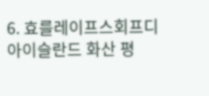6. 효를레이프스회프디
아이슬란드 화산 평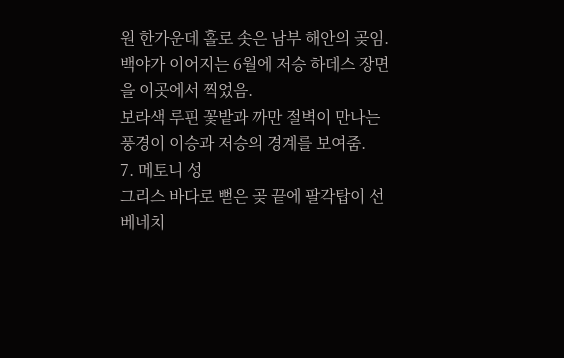원 한가운데 홀로 솟은 남부 해안의 곶임.
백야가 이어지는 6월에 저승 하데스 장면을 이곳에서 찍었음.
보라색 루핀 꽃밭과 까만 절벽이 만나는 풍경이 이승과 저승의 경계를 보여줌.
7. 메토니 성
그리스 바다로 뻗은 곶 끝에 팔각탑이 선 베네치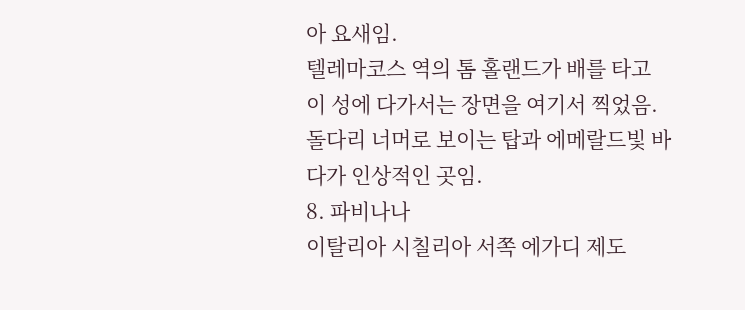아 요새임.
텔레마코스 역의 톰 홀랜드가 배를 타고 이 성에 다가서는 장면을 여기서 찍었음.
돌다리 너머로 보이는 탑과 에메랄드빛 바다가 인상적인 곳임.
8. 파비나나
이탈리아 시칠리아 서쪽 에가디 제도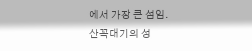에서 가장 큰 섬임.
산꼭대기의 성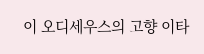이 오디세우스의 고향 이타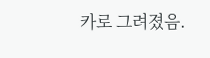카로 그려졌음.